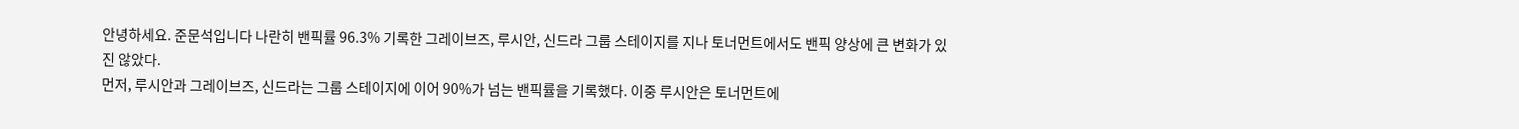안녕하세요. 준문석입니다 나란히 밴픽률 96.3% 기록한 그레이브즈, 루시안, 신드라 그룹 스테이지를 지나 토너먼트에서도 밴픽 양상에 큰 변화가 있진 않았다.
먼저, 루시안과 그레이브즈, 신드라는 그룹 스테이지에 이어 90%가 넘는 밴픽률을 기록했다. 이중 루시안은 토너먼트에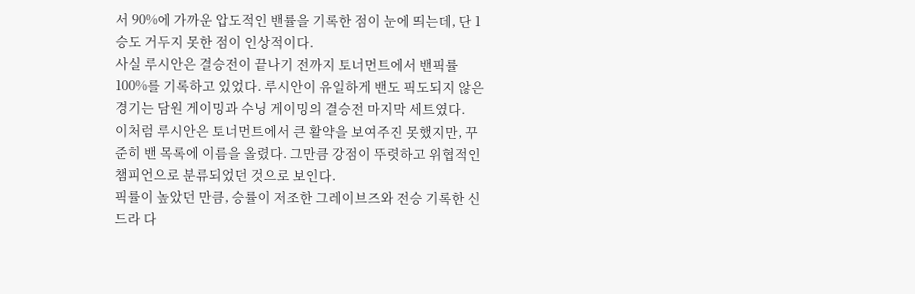서 90%에 가까운 압도적인 밴률을 기록한 점이 눈에 띄는데, 단 1승도 거두지 못한 점이 인상적이다.
사실 루시안은 결승전이 끝나기 전까지 토너먼트에서 밴픽률 100%를 기록하고 있었다. 루시안이 유일하게 밴도 픽도되지 않은 경기는 담원 게이밍과 수닝 게이밍의 결승전 마지막 세트였다.
이처럼 루시안은 토너먼트에서 큰 활약을 보여주진 못했지만, 꾸준히 밴 목록에 이름을 올렸다. 그만큼 강점이 뚜렷하고 위협적인 챔피언으로 분류되었던 것으로 보인다.
픽률이 높았던 만큼, 승률이 저조한 그레이브즈와 전승 기록한 신드라 다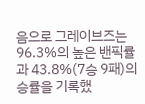음으로 그레이브즈는 96.3%의 높은 밴픽률과 43.8%(7승 9패)의 승률을 기록했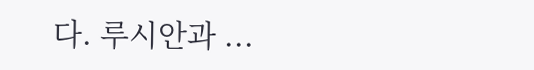다. 루시안과 ...